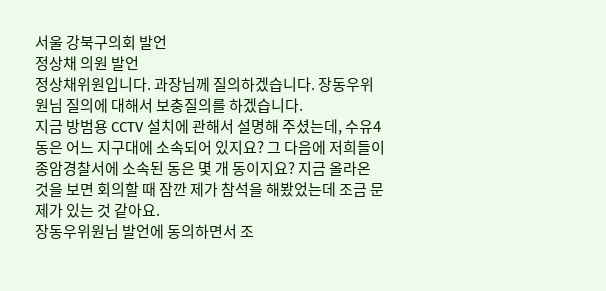서울 강북구의회 발언
정상채 의원 발언
정상채위원입니다. 과장님께 질의하겠습니다. 장동우위원님 질의에 대해서 보충질의를 하겠습니다.
지금 방범용 CCTV 설치에 관해서 설명해 주셨는데, 수유4동은 어느 지구대에 소속되어 있지요? 그 다음에 저희들이 종암경찰서에 소속된 동은 몇 개 동이지요? 지금 올라온 것을 보면 회의할 때 잠깐 제가 참석을 해봤었는데 조금 문제가 있는 것 같아요.
장동우위원님 발언에 동의하면서 조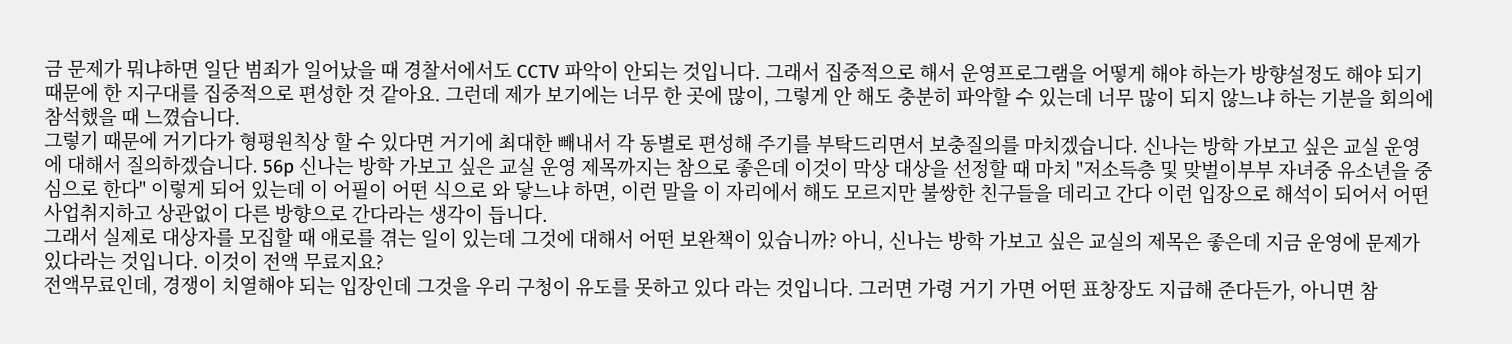금 문제가 뭐냐하면 일단 범죄가 일어났을 때 경찰서에서도 CCTV 파악이 안되는 것입니다. 그래서 집중적으로 해서 운영프로그램을 어떻게 해야 하는가 방향설정도 해야 되기 때문에 한 지구대를 집중적으로 편성한 것 같아요. 그런데 제가 보기에는 너무 한 곳에 많이, 그렇게 안 해도 충분히 파악할 수 있는데 너무 많이 되지 않느냐 하는 기분을 회의에 참석했을 때 느꼈습니다.
그렇기 때문에 거기다가 형평원칙상 할 수 있다면 거기에 최대한 빼내서 각 동별로 편성해 주기를 부탁드리면서 보충질의를 마치겠습니다. 신나는 방학 가보고 싶은 교실 운영에 대해서 질의하겠습니다. 56p 신나는 방학 가보고 싶은 교실 운영 제목까지는 참으로 좋은데 이것이 막상 대상을 선정할 때 마치 "저소득층 및 맞벌이부부 자녀중 유소년을 중심으로 한다" 이렇게 되어 있는데 이 어필이 어떤 식으로 와 닿느냐 하면, 이런 말을 이 자리에서 해도 모르지만 불쌍한 친구들을 데리고 간다 이런 입장으로 해석이 되어서 어떤 사업취지하고 상관없이 다른 방향으로 간다라는 생각이 듭니다.
그래서 실제로 대상자를 모집할 때 애로를 겪는 일이 있는데 그것에 대해서 어떤 보완책이 있습니까? 아니, 신나는 방학 가보고 싶은 교실의 제목은 좋은데 지금 운영에 문제가 있다라는 것입니다. 이것이 전액 무료지요?
전액무료인데, 경쟁이 치열해야 되는 입장인데 그것을 우리 구청이 유도를 못하고 있다 라는 것입니다. 그러면 가령 거기 가면 어떤 표창장도 지급해 준다든가, 아니면 참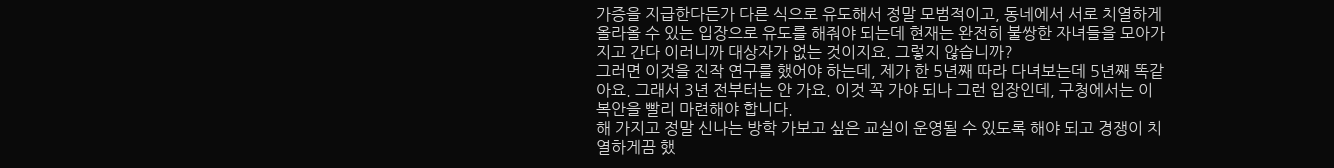가증을 지급한다든가 다른 식으로 유도해서 정말 모범적이고, 동네에서 서로 치열하게 올라올 수 있는 입장으로 유도를 해줘야 되는데 현재는 완전히 불쌍한 자녀들을 모아가지고 간다 이러니까 대상자가 없는 것이지요. 그렇지 않습니까?
그러면 이것을 진작 연구를 했어야 하는데, 제가 한 5년째 따라 다녀보는데 5년째 똑같아요. 그래서 3년 전부터는 안 가요. 이것 꼭 가야 되나 그런 입장인데, 구청에서는 이 복안을 빨리 마련해야 합니다.
해 가지고 정말 신나는 방학 가보고 싶은 교실이 운영될 수 있도록 해야 되고 경쟁이 치열하게끔 했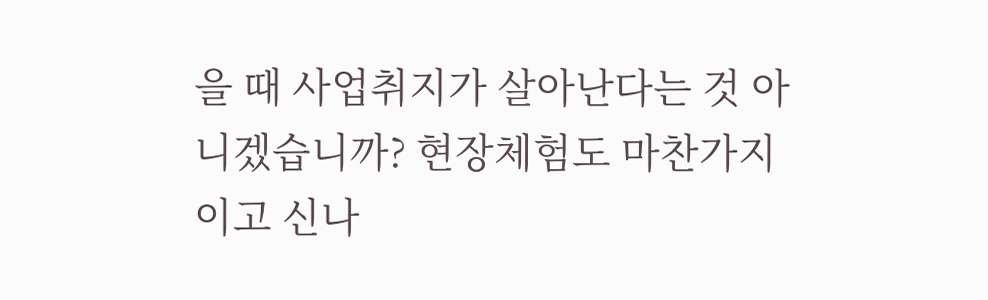을 때 사업취지가 살아난다는 것 아니겠습니까? 현장체험도 마찬가지이고 신나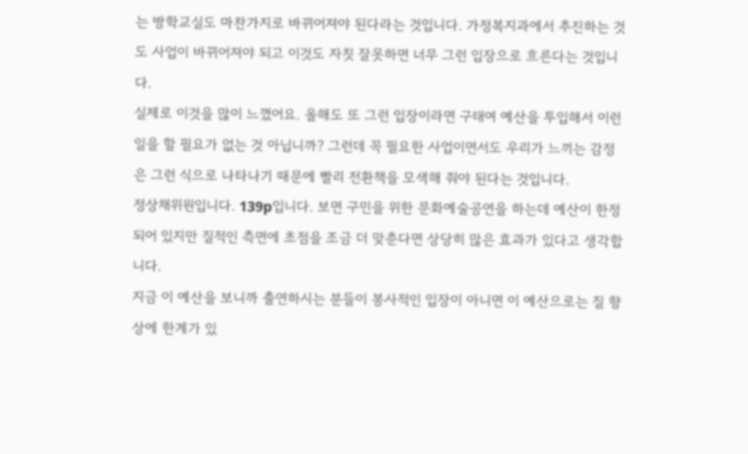는 방학교실도 마찬가지로 바뀌어져야 된다라는 것입니다. 가정복지과에서 추진하는 것도 사업이 바뀌어져야 되고 이것도 자칫 잘못하면 너무 그런 입장으로 흐른다는 것입니다.
실제로 이것을 많이 느꼈어요. 올해도 또 그런 입장이라면 구태여 예산을 투입해서 이런 일을 할 필요가 없는 것 아닙니까? 그런데 꼭 필요한 사업이면서도 우리가 느끼는 감정은 그런 식으로 나타나기 때문에 빨리 전환책을 모색해 줘야 된다는 것입니다.
정상채위원입니다. 139p입니다. 보면 구민을 위한 문화예술공연을 하는데 예산이 한정되어 있지만 질적인 측면에 초점을 조금 더 맞춘다면 상당히 많은 효과가 있다고 생각합니다.
지금 이 예산을 보니까 출연하시는 분들이 봉사적인 입장이 아니면 이 예산으로는 질 향상에 한계가 있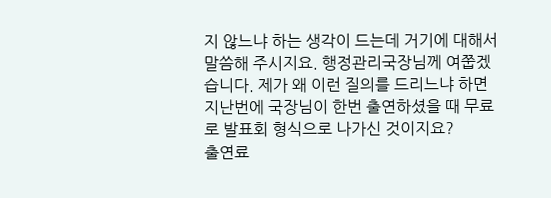지 않느냐 하는 생각이 드는데 거기에 대해서 말씀해 주시지요. 행정관리국장님께 여쭙겠습니다. 제가 왜 이런 질의를 드리느냐 하면 지난번에 국장님이 한번 출연하셨을 때 무료로 발표회 형식으로 나가신 것이지요?
출연료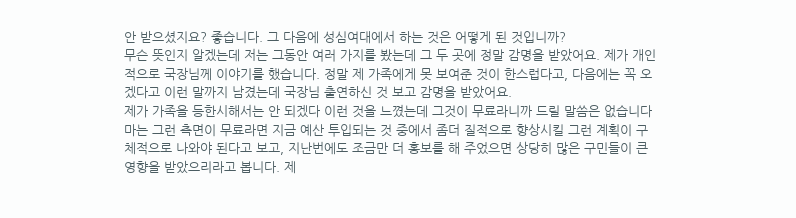안 받으셨지요? 좋습니다. 그 다음에 성심여대에서 하는 것은 어떻게 된 것입니까?
무슨 뜻인지 알겠는데 저는 그동안 여러 가지를 봤는데 그 두 곳에 정말 감명을 받았어요. 제가 개인적으로 국장님께 이야기를 했습니다. 정말 제 가족에게 못 보여준 것이 한스럽다고, 다음에는 꼭 오겠다고 이런 말까지 남겼는데 국장님 출연하신 것 보고 감명을 받았어요.
제가 가족을 등한시해서는 안 되겠다 이런 것을 느꼈는데 그것이 무료라니까 드릴 말씀은 없습니다마는 그런 측면이 무료라면 지금 예산 투입되는 것 중에서 좀더 질적으로 향상시킬 그런 계획이 구체적으로 나와야 된다고 보고, 지난번에도 조금만 더 홍보를 해 주었으면 상당히 많은 구민들이 큰 영향을 받았으리라고 봅니다. 제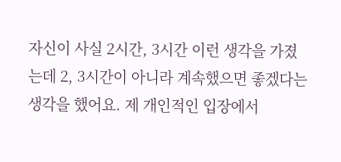자신이 사실 2시간, 3시간 이런 생각을 가졌는데 2, 3시간이 아니라 계속했으면 좋겠다는 생각을 했어요. 제 개인적인 입장에서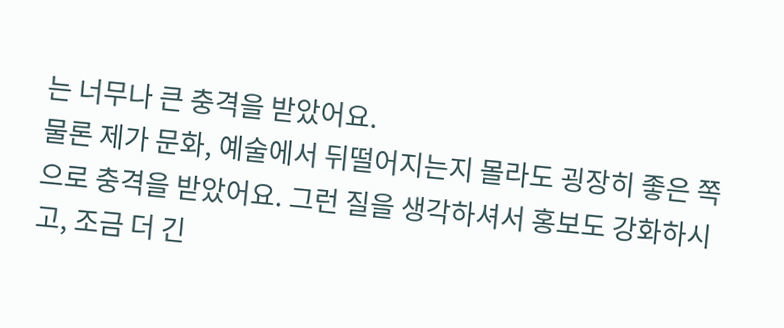는 너무나 큰 충격을 받았어요.
물론 제가 문화, 예술에서 뒤떨어지는지 몰라도 굉장히 좋은 쪽으로 충격을 받았어요. 그런 질을 생각하셔서 홍보도 강화하시고, 조금 더 긴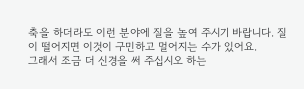축을 하더라도 이런 분야에 질을 높여 주시기 바랍니다. 질이 떨어지면 이것이 구민하고 멀어지는 수가 있어요.
그래서 조금 더 신경을 써 주십시오 하는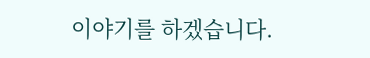이야기를 하겠습니다.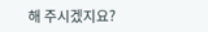해 주시겠지요?